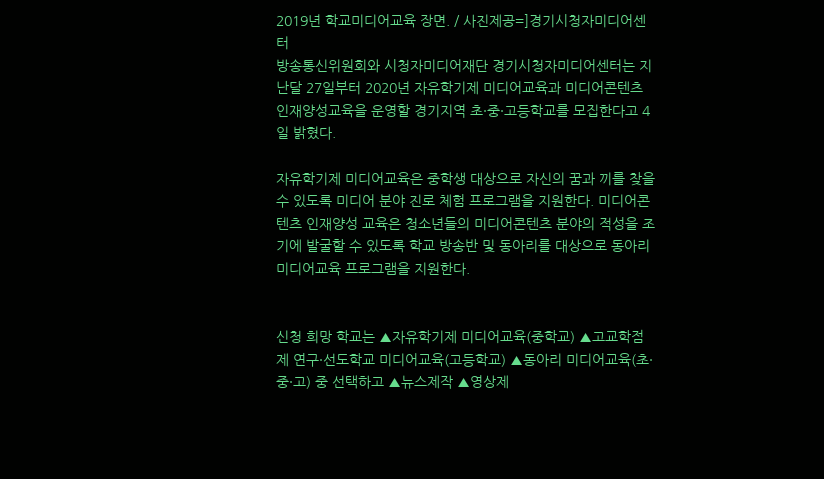2019년 학교미디어교육 장면. / 사진제공=]경기시청자미디어센터
방송통신위원회와 시청자미디어재단 경기시청자미디어센터는 지난달 27일부터 2020년 자유학기제 미디어교육과 미디어콘텐츠 인재양성교육을 운영할 경기지역 초·중·고등학교를 모집한다고 4일 밝혔다.

자유학기제 미디어교육은 중학생 대상으로 자신의 꿈과 끼를 찾을 수 있도록 미디어 분야 진로 체험 프로그램을 지원한다. 미디어콘텐츠 인재양성 교육은 청소년들의 미디어콘텐츠 분야의 적성을 조기에 발굴할 수 있도록 학교 방송반 및 동아리를 대상으로 동아리미디어교육 프로그램을 지원한다.


신청 희망 학교는 ▲자유학기제 미디어교육(중학교) ▲고교학점제 연구·선도학교 미디어교육(고등학교) ▲동아리 미디어교육(초·중·고) 중 선택하고 ▲뉴스제작 ▲영상제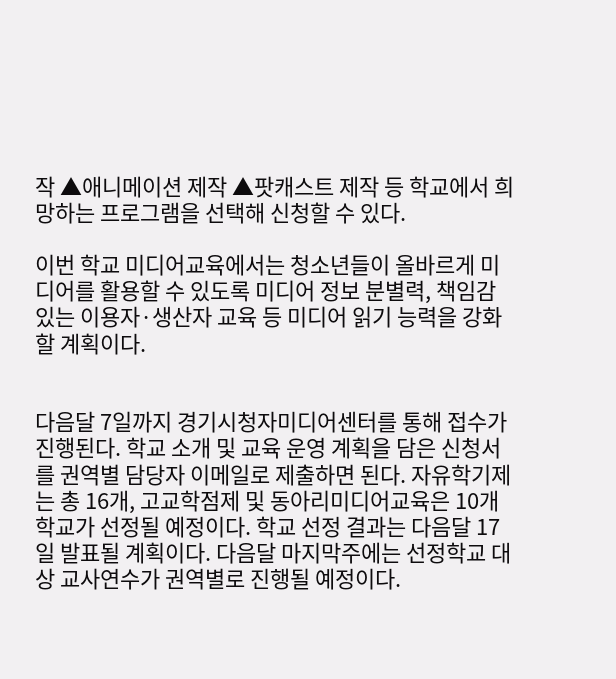작 ▲애니메이션 제작 ▲팟캐스트 제작 등 학교에서 희망하는 프로그램을 선택해 신청할 수 있다.

이번 학교 미디어교육에서는 청소년들이 올바르게 미디어를 활용할 수 있도록 미디어 정보 분별력, 책임감 있는 이용자·생산자 교육 등 미디어 읽기 능력을 강화할 계획이다.


다음달 7일까지 경기시청자미디어센터를 통해 접수가 진행된다. 학교 소개 및 교육 운영 계획을 담은 신청서를 권역별 담당자 이메일로 제출하면 된다. 자유학기제는 총 16개, 고교학점제 및 동아리미디어교육은 10개 학교가 선정될 예정이다. 학교 선정 결과는 다음달 17일 발표될 계획이다. 다음달 마지막주에는 선정학교 대상 교사연수가 권역별로 진행될 예정이다.